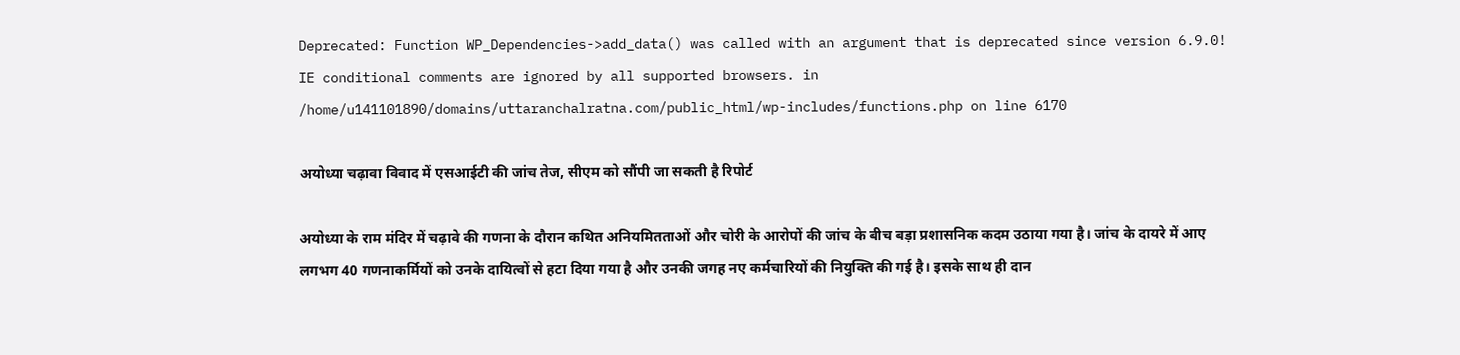Deprecated: Function WP_Dependencies->add_data() was called with an argument that is deprecated since version 6.9.0! IE conditional comments are ignored by all supported browsers. in /home/u141101890/domains/uttaranchalratna.com/public_html/wp-includes/functions.php on line 6170

अयोध्या चढ़ावा विवाद में एसआईटी की जांच तेज, सीएम को सौंपी जा सकती है रिपोर्ट

अयोध्या के राम मंदिर में चढ़ावे की गणना के दौरान कथित अनियमितताओं और चोरी के आरोपों की जांच के बीच बड़ा प्रशासनिक कदम उठाया गया है। जांच के दायरे में आए लगभग 40 गणनाकर्मियों को उनके दायित्वों से हटा दिया गया है और उनकी जगह नए कर्मचारियों की नियुक्ति की गई है। इसके साथ ही दान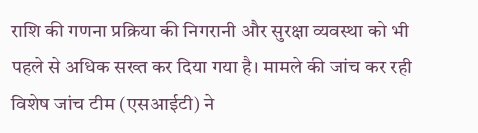राशि की गणना प्रक्रिया की निगरानी और सुरक्षा व्यवस्था को भी पहले से अधिक सख्त कर दिया गया है। मामले की जांच कर रही विशेष जांच टीम (एसआईटी) ने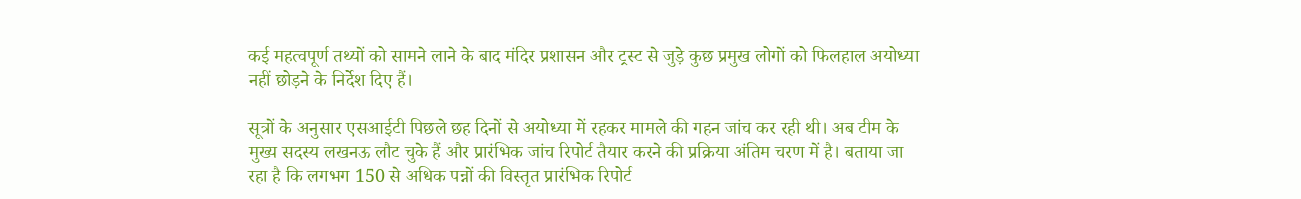कई महत्वपूर्ण तथ्यों को सामने लाने के बाद मंदिर प्रशासन और ट्रस्ट से जुड़े कुछ प्रमुख लोगों को फिलहाल अयोध्या नहीं छोड़ने के निर्देश दिए हैं।

सूत्रों के अनुसार एसआईटी पिछले छह दिनों से अयोध्या में रहकर मामले की गहन जांच कर रही थी। अब टीम के मुख्य सदस्य लखनऊ लौट चुके हैं और प्रारंभिक जांच रिपोर्ट तैयार करने की प्रक्रिया अंतिम चरण में है। बताया जा रहा है कि लगभग 150 से अधिक पन्नों की विस्तृत प्रारंभिक रिपोर्ट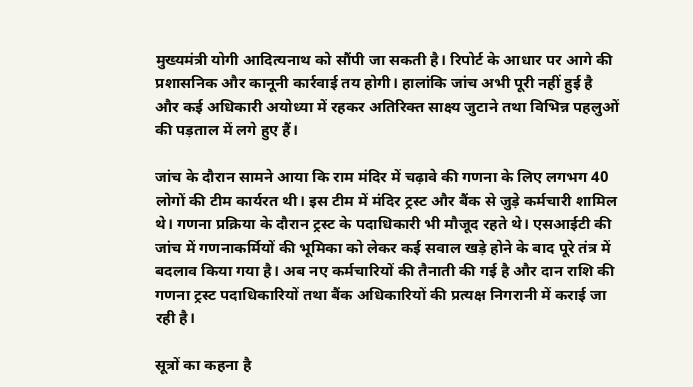मुख्यमंत्री योगी आदित्यनाथ को सौंपी जा सकती है। रिपोर्ट के आधार पर आगे की प्रशासनिक और कानूनी कार्रवाई तय होगी। हालांकि जांच अभी पूरी नहीं हुई है और कई अधिकारी अयोध्या में रहकर अतिरिक्त साक्ष्य जुटाने तथा विभिन्न पहलुओं की पड़ताल में लगे हुए हैं।

जांच के दौरान सामने आया कि राम मंदिर में चढ़ावे की गणना के लिए लगभग 40 लोगों की टीम कार्यरत थी। इस टीम में मंदिर ट्रस्ट और बैंक से जुड़े कर्मचारी शामिल थे। गणना प्रक्रिया के दौरान ट्रस्ट के पदाधिकारी भी मौजूद रहते थे। एसआईटी की जांच में गणनाकर्मियों की भूमिका को लेकर कई सवाल खड़े होने के बाद पूरे तंत्र में बदलाव किया गया है। अब नए कर्मचारियों की तैनाती की गई है और दान राशि की गणना ट्रस्ट पदाधिकारियों तथा बैंक अधिकारियों की प्रत्यक्ष निगरानी में कराई जा रही है।

सूत्रों का कहना है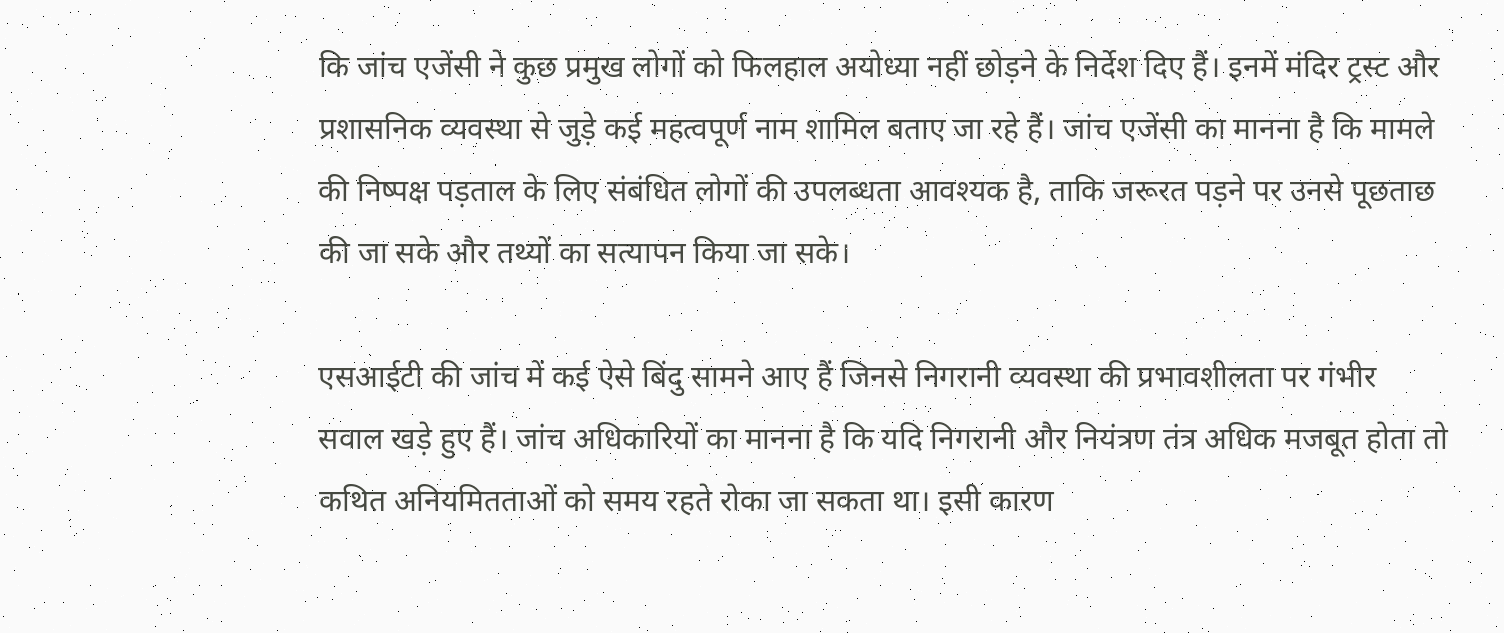कि जांच एजेंसी ने कुछ प्रमुख लोगों को फिलहाल अयोध्या नहीं छोड़ने के निर्देश दिए हैं। इनमें मंदिर ट्रस्ट और प्रशासनिक व्यवस्था से जुड़े कई महत्वपूर्ण नाम शामिल बताए जा रहे हैं। जांच एजेंसी का मानना है कि मामले की निष्पक्ष पड़ताल के लिए संबंधित लोगों की उपलब्धता आवश्यक है, ताकि जरूरत पड़ने पर उनसे पूछताछ की जा सके और तथ्यों का सत्यापन किया जा सके।

एसआईटी की जांच में कई ऐसे बिंदु सामने आए हैं जिनसे निगरानी व्यवस्था की प्रभावशीलता पर गंभीर सवाल खड़े हुए हैं। जांच अधिकारियों का मानना है कि यदि निगरानी और नियंत्रण तंत्र अधिक मजबूत होता तो कथित अनियमितताओं को समय रहते रोका जा सकता था। इसी कारण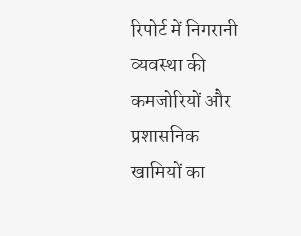रिपोर्ट में निगरानी व्यवस्था की कमजोरियों और प्रशासनिक खामियों का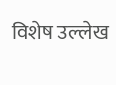विशेष उल्लेख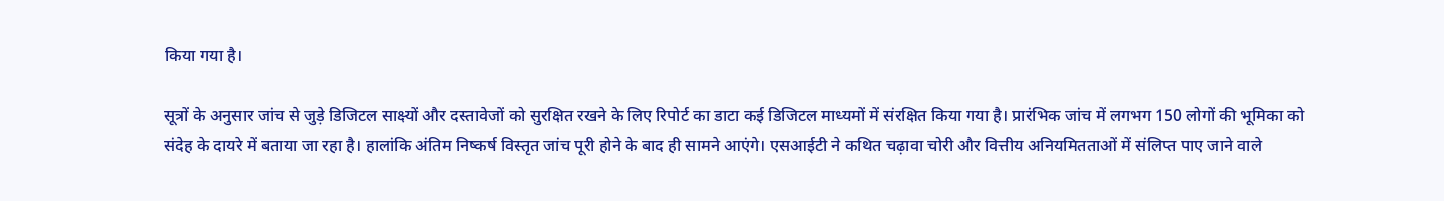किया गया है।

सूत्रों के अनुसार जांच से जुड़े डिजिटल साक्ष्यों और दस्तावेजों को सुरक्षित रखने के लिए रिपोर्ट का डाटा कई डिजिटल माध्यमों में संरक्षित किया गया है। प्रारंभिक जांच में लगभग 150 लोगों की भूमिका को संदेह के दायरे में बताया जा रहा है। हालांकि अंतिम निष्कर्ष विस्तृत जांच पूरी होने के बाद ही सामने आएंगे। एसआईटी ने कथित चढ़ावा चोरी और वित्तीय अनियमितताओं में संलिप्त पाए जाने वाले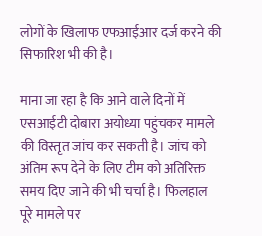लोगों के खिलाफ एफआईआर दर्ज करने की सिफारिश भी की है।

माना जा रहा है कि आने वाले दिनों में एसआईटी दोबारा अयोध्या पहुंचकर मामले की विस्तृत जांच कर सकती है। जांच को अंतिम रूप देने के लिए टीम को अतिरिक्त समय दिए जाने की भी चर्चा है। फिलहाल पूरे मामले पर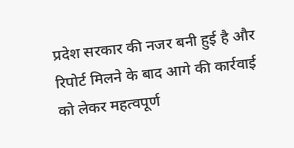प्रदेश सरकार की नजर बनी हुई है और रिपोर्ट मिलने के बाद आगे की कार्रवाई को लेकर महत्वपूर्ण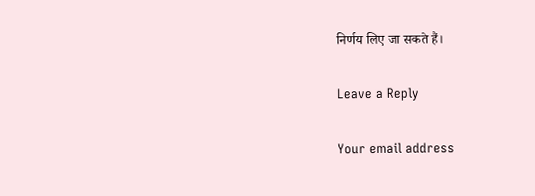निर्णय लिए जा सकते हैं।

Leave a Reply

Your email address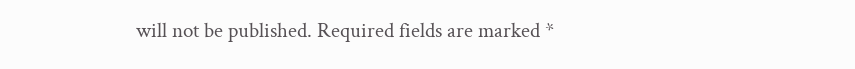will not be published. Required fields are marked *